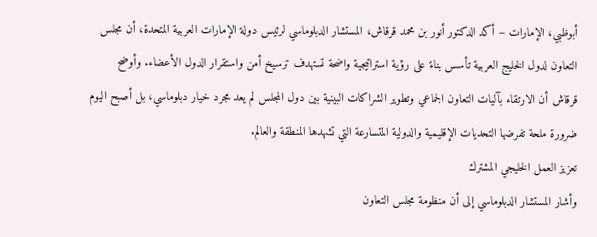أبوظبي، الإمارات – أكد الدكتور أنور بن محمد قرقاش، المستشار الدبلوماسي لرئيس دولة الإمارات العربية المتحدة، أن مجلس التعاون لدول الخليج العربية تأسس بناءً على رؤية استراتيجية واضحة تستهدف ترسيخ أمن واستقرار الدول الأعضاء. وأوضح قرقاش أن الارتقاء بآليات التعاون الجماعي وتطوير الشراكات البينية بين دول المجلس لم يعد مجرد خيار دبلوماسي، بل أصبح اليوم ضرورة ملحة تفرضها التحديات الإقليمية والدولية المتسارعة التي تشهدها المنطقة والعالم.
تعزيز العمل الخليجي المشترك
وأشار المستشار الدبلوماسي إلى أن منظومة مجلس التعاون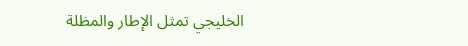الخليجي تمثل الإطار والمظلة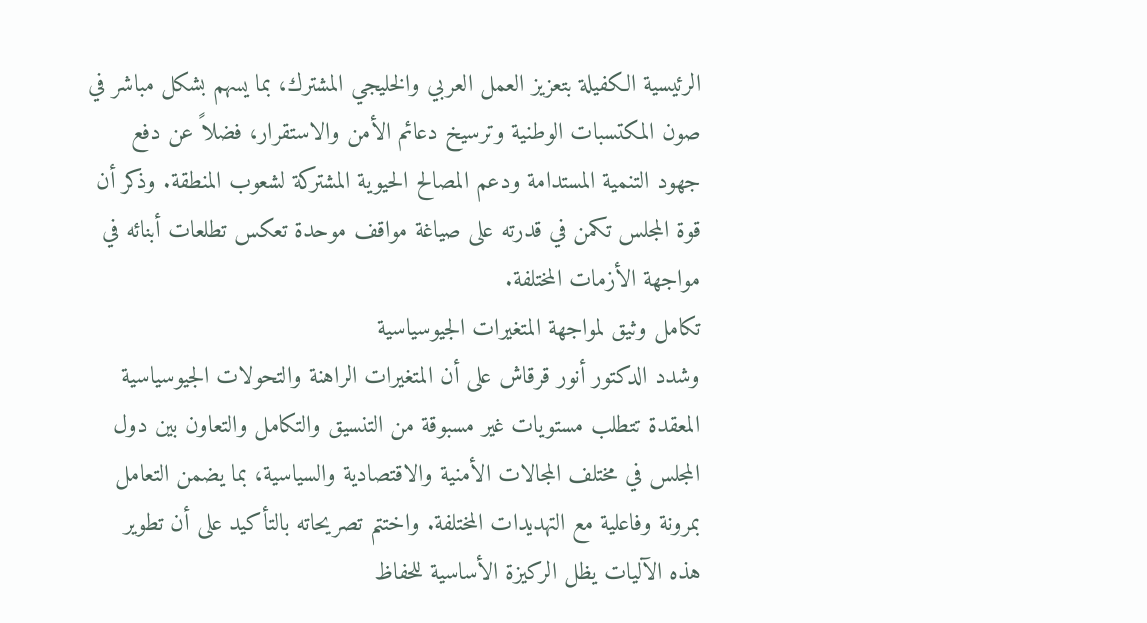الرئيسية الكفيلة بتعزيز العمل العربي والخليجي المشترك، بما يسهم بشكل مباشر في صون المكتسبات الوطنية وترسيخ دعائم الأمن والاستقرار، فضلاً عن دفع جهود التنمية المستدامة ودعم المصالح الحيوية المشتركة لشعوب المنطقة. وذكر أن قوة المجلس تكمن في قدرته على صياغة مواقف موحدة تعكس تطلعات أبنائه في مواجهة الأزمات المختلفة.
تكامل وثيق لمواجهة المتغيرات الجيوسياسية
وشدد الدكتور أنور قرقاش على أن المتغيرات الراهنة والتحولات الجيوسياسية المعقدة تتطلب مستويات غير مسبوقة من التنسيق والتكامل والتعاون بين دول المجلس في مختلف المجالات الأمنية والاقتصادية والسياسية، بما يضمن التعامل بمرونة وفاعلية مع التهديدات المختلفة. واختتم تصريحاته بالتأكيد على أن تطوير هذه الآليات يظل الركيزة الأساسية للحفاظ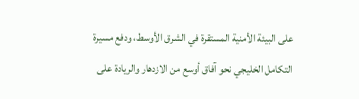على البيئة الأمنية المستقرة في الشرق الأوسط، ودفع مسيرة التكامل الخليجي نحو آفاق أوسع من الازدهار والريادة على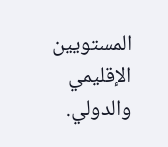المستويين الإقليمي والدولي.